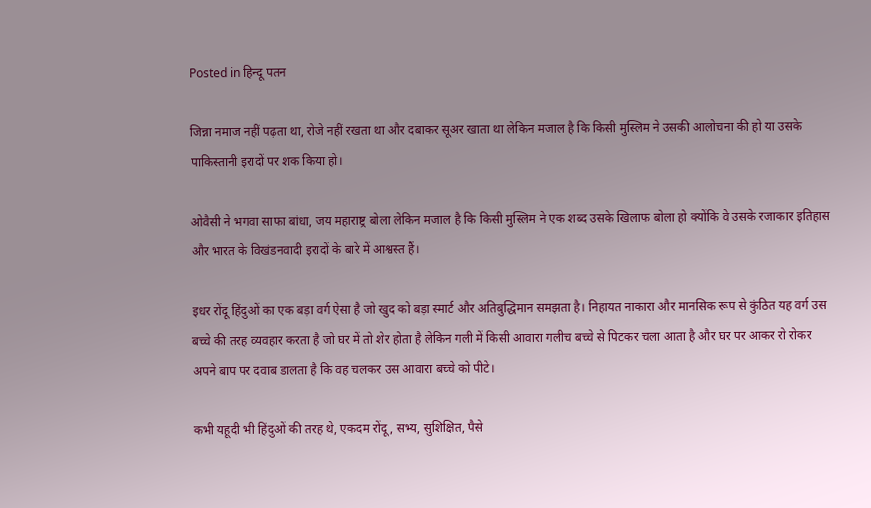Posted in हिन्दू पतन

जिन्ना नमाज नहीं पढ़ता था, रोजे नहीं रखता था और दबाकर सूअर खाता था लेकिन मजाल है कि किसी मुस्लिम ने उसकी आलोचना की हो या उसके पाकिस्तानी इरादों पर शक किया हो।

ओवैसी ने भगवा साफा बांधा, जय महाराष्ट्र बोला लेकिन मजाल है कि किसी मुस्लिम ने एक शब्द उसके खिलाफ बोला हो क्योंकि वे उसके रजाकार इतिहास और भारत के विखंडनवादी इरादों के बारे में आश्वस्त हैं।

इधर रोंदू हिंदुओं का एक बड़ा वर्ग ऐसा है जो खुद को बड़ा स्मार्ट और अतिबुद्धिमान समझता है। निहायत नाकारा और मानसिक रूप से कुंठित यह वर्ग उस बच्चे की तरह व्यवहार करता है जो घर में तो शेर होता है लेकिन गली में किसी आवारा गलीच बच्चे से पिटकर चला आता है और घर पर आकर रो रोकर अपने बाप पर दवाब डालता है कि वह चलकर उस आवारा बच्चे को पीटे।

कभी यहूदी भी हिंदुओं की तरह थे, एकदम रोंदू, सभ्य, सुशिक्षित, पैसे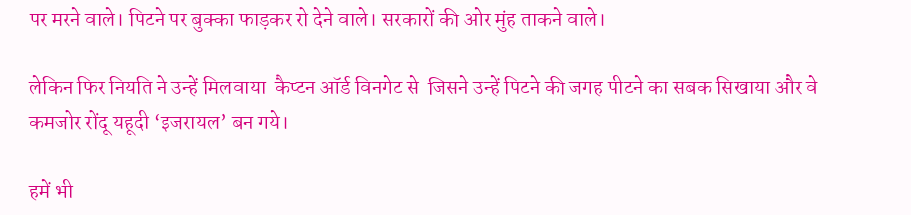पर मरने वाले। पिटने पर बुक्का फाड़कर रो देने वाले। सरकारों की ओर मुंह ताकने वाले।

लेकिन फिर नियति ने उन्हें मिलवाया  कैप्टन ऑर्ड विनगेट से  जिसने उन्हें पिटने की जगह पीटने का सबक सिखाया और वे कमजोर रोंदू यहूदी ‘इजरायल’ बन गये।

हमें भी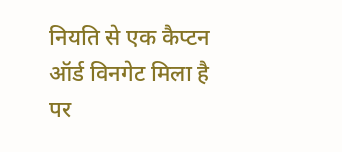नियति से एक कैप्टन ऑर्ड विनगेट मिला है पर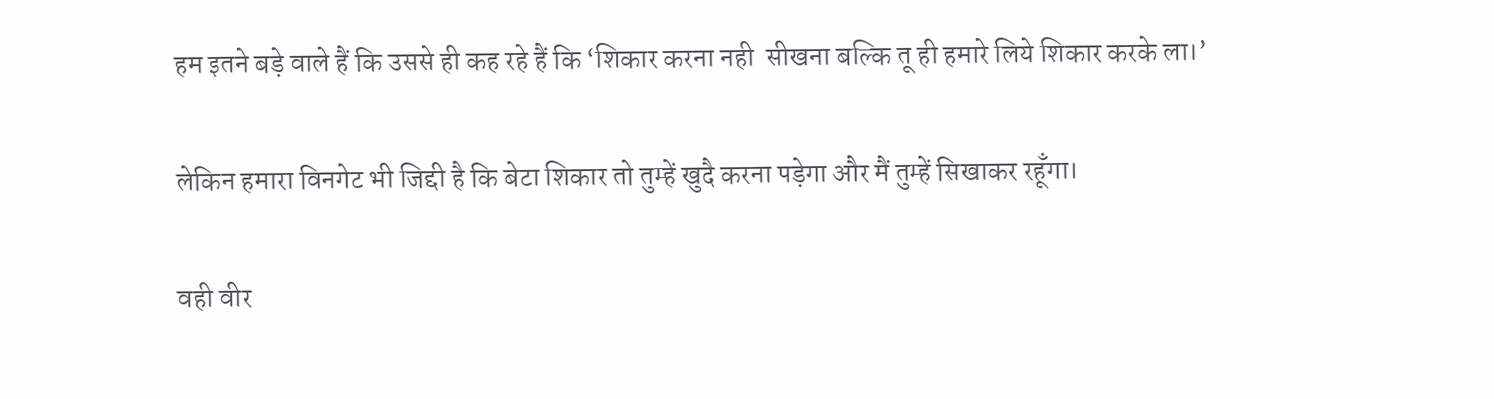हम इतने बड़े वाले हैं कि उससे ही कह रहे हैं कि ‘शिकार करना नही  सीखना बल्कि तू ही हमारे लिये शिकार करके ला।’

लेकिन हमारा विनगेट भी जिद्दी है कि बेटा शिकार तो तुम्हें खुदै करना पड़ेगा और मैं तुम्हें सिखाकर रहूँगा।

वही वीर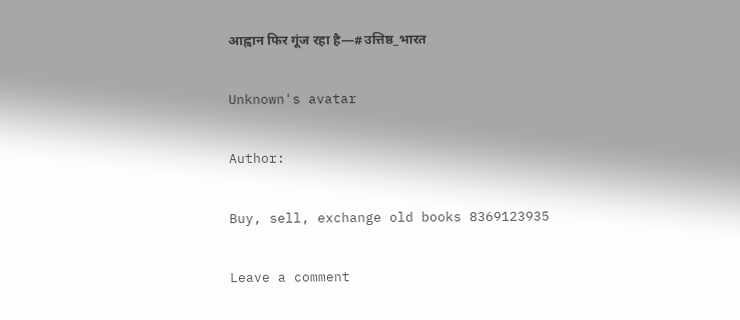आह्वान फिर गूंज रहा है—#उत्तिष्ठ_भारत

Unknown's avatar

Author:

Buy, sell, exchange old books 8369123935

Leave a comment